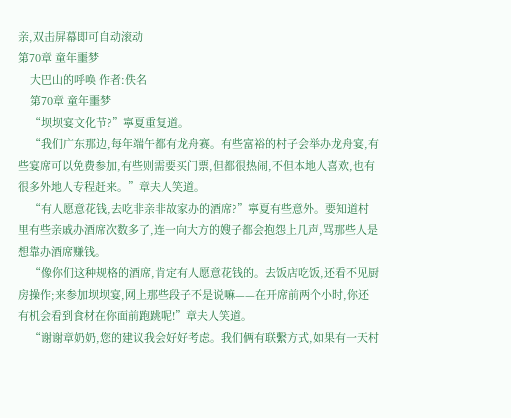亲,双击屏幕即可自动滚动
第70章 童年噩梦
    大巴山的呼唤 作者:佚名
    第70章 童年噩梦
    “坝坝宴文化节?”寧夏重复道。
    “我们广东那边,每年端午都有龙舟赛。有些富裕的村子会举办龙舟宴,有些宴席可以免费参加,有些则需要买门票,但都很热闹,不但本地人喜欢,也有很多外地人专程赶来。”章夫人笑道。
    “有人愿意花钱,去吃非亲非故家办的酒席?”寧夏有些意外。要知道村里有些亲戚办酒席次数多了,连一向大方的嫂子都会抱怨上几声,骂那些人是想靠办酒席赚钱。
    “像你们这种规格的酒席,肯定有人愿意花钱的。去饭店吃饭,还看不见厨房操作;来参加坝坝宴,网上那些段子不是说嘛——在开席前两个小时,你还有机会看到食材在你面前跑跳呢!”章夫人笑道。
    “谢谢章奶奶,您的建议我会好好考虑。我们俩有联繫方式,如果有一天村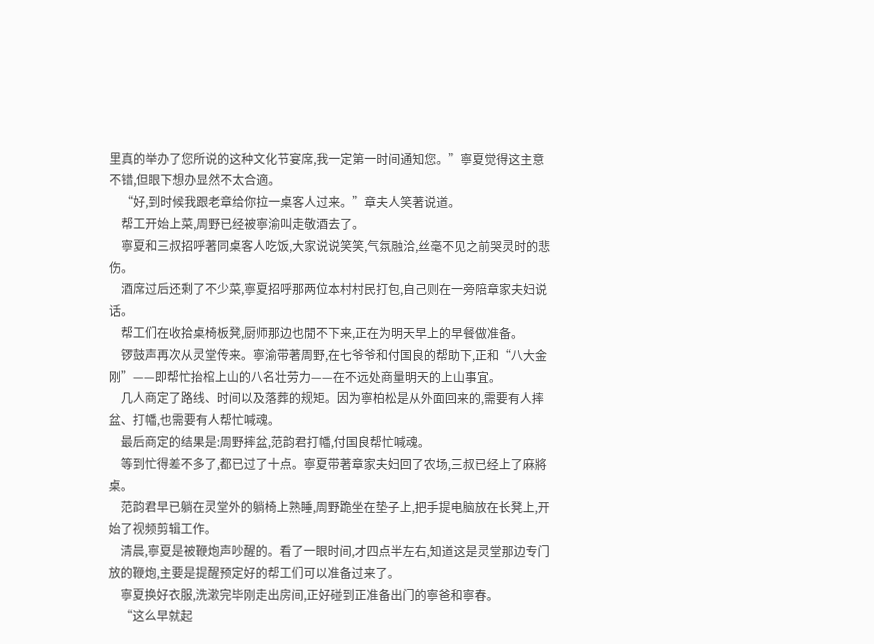里真的举办了您所说的这种文化节宴席,我一定第一时间通知您。”寧夏觉得这主意不错,但眼下想办显然不太合適。
    “好,到时候我跟老章给你拉一桌客人过来。”章夫人笑著说道。
    帮工开始上菜,周野已经被寧渝叫走敬酒去了。
    寧夏和三叔招呼著同桌客人吃饭,大家说说笑笑,气氛融洽,丝毫不见之前哭灵时的悲伤。
    酒席过后还剩了不少菜,寧夏招呼那两位本村村民打包,自己则在一旁陪章家夫妇说话。
    帮工们在收拾桌椅板凳,厨师那边也閒不下来,正在为明天早上的早餐做准备。
    锣鼓声再次从灵堂传来。寧渝带著周野,在七爷爷和付国良的帮助下,正和“八大金刚”——即帮忙抬棺上山的八名壮劳力——在不远处商量明天的上山事宜。
    几人商定了路线、时间以及落葬的规矩。因为寧柏松是从外面回来的,需要有人摔盆、打幡,也需要有人帮忙喊魂。
    最后商定的结果是:周野摔盆,范韵君打幡,付国良帮忙喊魂。
    等到忙得差不多了,都已过了十点。寧夏带著章家夫妇回了农场,三叔已经上了麻將桌。
    范韵君早已躺在灵堂外的躺椅上熟睡,周野跪坐在垫子上,把手提电脑放在长凳上,开始了视频剪辑工作。
    清晨,寧夏是被鞭炮声吵醒的。看了一眼时间,才四点半左右,知道这是灵堂那边专门放的鞭炮,主要是提醒预定好的帮工们可以准备过来了。
    寧夏换好衣服,洗漱完毕刚走出房间,正好碰到正准备出门的寧爸和寧春。
    “这么早就起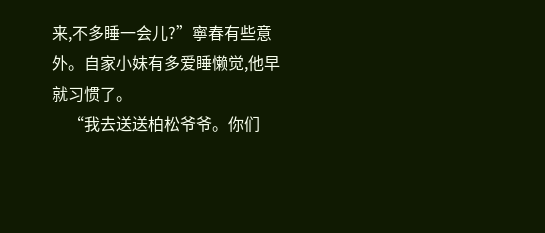来,不多睡一会儿?”寧春有些意外。自家小妹有多爱睡懒觉,他早就习惯了。
    “我去送送柏松爷爷。你们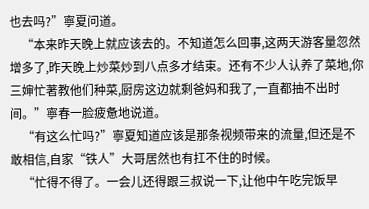也去吗?”寧夏问道。
    “本来昨天晚上就应该去的。不知道怎么回事,这两天游客量忽然增多了,昨天晚上炒菜炒到八点多才结束。还有不少人认养了菜地,你三婶忙著教他们种菜,厨房这边就剩爸妈和我了,一直都抽不出时间。”寧春一脸疲惫地说道。
    “有这么忙吗?”寧夏知道应该是那条视频带来的流量,但还是不敢相信,自家“铁人”大哥居然也有扛不住的时候。
    “忙得不得了。一会儿还得跟三叔说一下,让他中午吃完饭早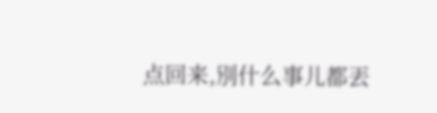点回来,別什么事儿都丟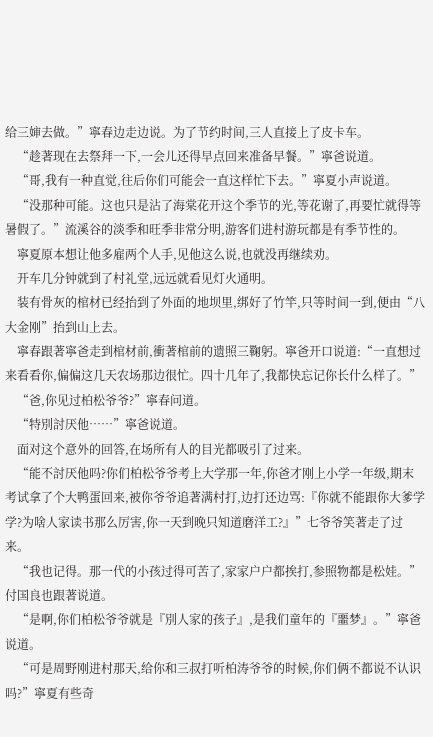给三婶去做。”寧春边走边说。为了节约时间,三人直接上了皮卡车。
    “趁著现在去祭拜一下,一会儿还得早点回来准备早餐。”寧爸说道。
    “哥,我有一种直觉,往后你们可能会一直这样忙下去。”寧夏小声说道。
    “没那种可能。这也只是沾了海棠花开这个季节的光,等花谢了,再要忙就得等暑假了。”流溪谷的淡季和旺季非常分明,游客们进村游玩都是有季节性的。
    寧夏原本想让他多雇两个人手,见他这么说,也就没再继续劝。
    开车几分钟就到了村礼堂,远远就看见灯火通明。
    装有骨灰的棺材已经抬到了外面的地坝里,绑好了竹竿,只等时间一到,便由“八大金刚”抬到山上去。
    寧春跟著寧爸走到棺材前,衝著棺前的遗照三鞠躬。寧爸开口说道:“一直想过来看看你,偏偏这几天农场那边很忙。四十几年了,我都快忘记你长什么样了。”
    “爸,你见过柏松爷爷?”寧春问道。
    “特別討厌他……”寧爸说道。
    面对这个意外的回答,在场所有人的目光都吸引了过来。
    “能不討厌他吗?你们柏松爷爷考上大学那一年,你爸才刚上小学一年级,期末考试拿了个大鸭蛋回来,被你爷爷追著满村打,边打还边骂:『你就不能跟你大爹学学?为啥人家读书那么厉害,你一天到晚只知道磨洋工?』”七爷爷笑著走了过来。
    “我也记得。那一代的小孩过得可苦了,家家户户都挨打,参照物都是松娃。”付国良也跟著说道。
    “是啊,你们柏松爷爷就是『別人家的孩子』,是我们童年的『噩梦』。”寧爸说道。
    “可是周野刚进村那天,给你和三叔打听柏涛爷爷的时候,你们俩不都说不认识吗?”寧夏有些奇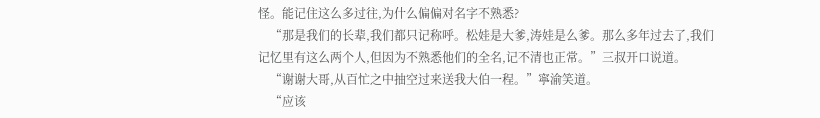怪。能记住这么多过往,为什么偏偏对名字不熟悉?
    “那是我们的长辈,我们都只记称呼。松娃是大爹,涛娃是么爹。那么多年过去了,我们记忆里有这么两个人,但因为不熟悉他们的全名,记不清也正常。”三叔开口说道。
    “谢谢大哥,从百忙之中抽空过来送我大伯一程。”寧渝笑道。
    “应该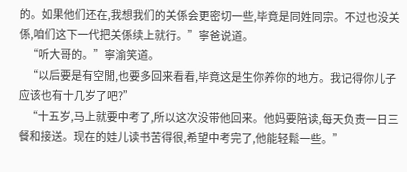的。如果他们还在,我想我们的关係会更密切一些,毕竟是同姓同宗。不过也没关係,咱们这下一代把关係续上就行。”寧爸说道。
    “听大哥的。”寧渝笑道。
    “以后要是有空閒,也要多回来看看,毕竟这是生你养你的地方。我记得你儿子应该也有十几岁了吧?”
    “十五岁,马上就要中考了,所以这次没带他回来。他妈要陪读,每天负责一日三餐和接送。现在的娃儿读书苦得很,希望中考完了,他能轻鬆一些。”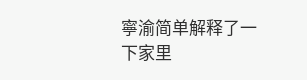寧渝简单解释了一下家里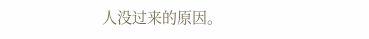人没过来的原因。